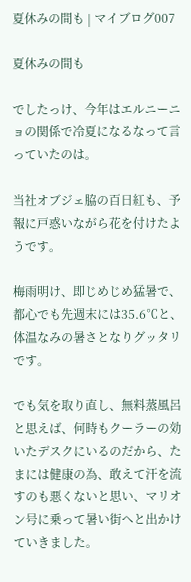夏休みの間も | マイブログ007

夏休みの間も

でしたっけ、今年はエルニーニョの関係で冷夏になるなって言っていたのは。

当社オブジェ脇の百日紅も、予報に戸惑いながら花を付けたようです。

梅雨明け、即じめじめ猛暑で、都心でも先週末には35.6℃と、体温なみの暑さとなりグッタリです。

でも気を取り直し、無料蒸風呂と思えば、何時もクーラーの効いたデスクにいるのだから、たまには健康の為、敢えて汗を流すのも悪くないと思い、マリオン号に乗って暑い街へと出かけていきました。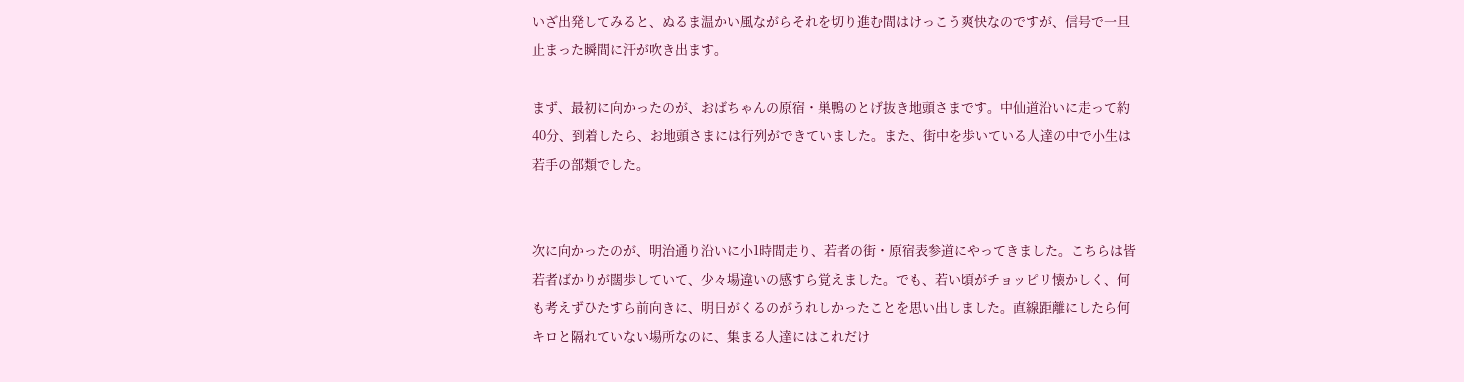いざ出発してみると、ぬるま温かい風ながらそれを切り進む間はけっこう爽快なのですが、信号で一旦止まった瞬間に汗が吹き出ます。

まず、最初に向かったのが、おばちゃんの原宿・巣鴨のとげ抜き地頭さまです。中仙道沿いに走って約40分、到着したら、お地頭さまには行列ができていました。また、街中を歩いている人達の中で小生は若手の部類でした。


次に向かったのが、明治通り沿いに小1時間走り、若者の街・原宿表参道にやってきました。こちらは皆若者ばかりが闊歩していて、少々場違いの感すら覚えました。でも、若い頃がチョッピリ懐かしく、何も考えずひたすら前向きに、明日がくるのがうれしかったことを思い出しました。直線距離にしたら何キロと隔れていない場所なのに、集まる人達にはこれだけ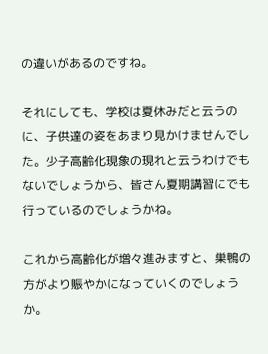の違いがあるのですね。

それにしても、学校は夏休みだと云うのに、子供達の姿をあまり見かけませんでした。少子高齢化現象の現れと云うわけでもないでしょうから、皆さん夏期講習にでも行っているのでしょうかね。

これから高齢化が増々進みますと、巣鴨の方がより賑やかになっていくのでしょうか。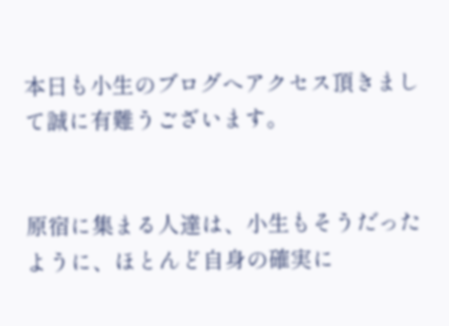本日も小生のブログへアクセス頂きまして誠に有難うございます。


原宿に集まる人達は、小生もそうだったように、ほとんど自身の確実に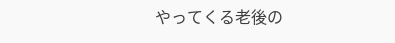やってくる老後の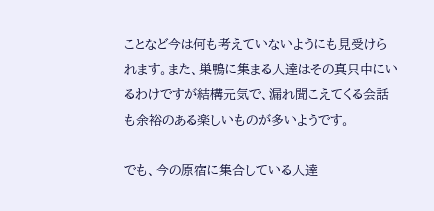ことなど今は何も考えていないようにも見受けられます。また、巣鴨に集まる人達はその真只中にいるわけですが結構元気で、漏れ聞こえてくる会話も余裕のある楽しいものが多いようです。

でも、今の原宿に集合している人達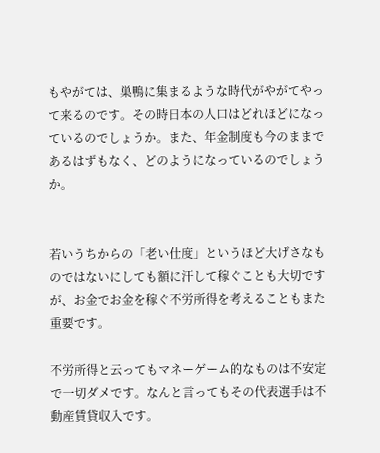もやがては、巣鴨に集まるような時代がやがてやって来るのです。その時日本の人口はどれほどになっているのでしょうか。また、年金制度も今のままであるはずもなく、どのようになっているのでしょうか。


若いうちからの「老い仕度」というほど大げさなものではないにしても額に汗して稼ぐことも大切ですが、お金でお金を稼ぐ不労所得を考えることもまた重要です。

不労所得と云ってもマネーゲーム的なものは不安定で一切ダメです。なんと言ってもその代表選手は不動産賃貸収入です。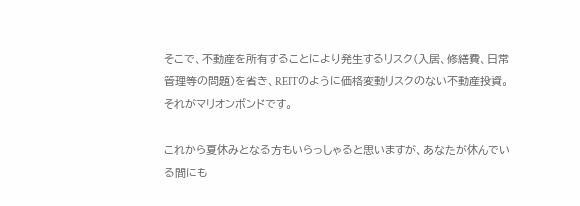そこで、不動産を所有することにより発生するリスク(入居、修繕費、日常管理等の問題)を省き、REITのように価格変動リスクのない不動産投資。それがマリオンボンドです。

これから夏休みとなる方もいらっしゃると思いますが、あなたが休んでいる間にも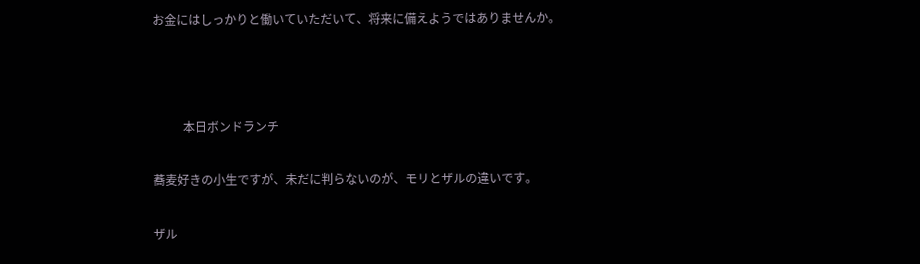お金にはしっかりと働いていただいて、将来に備えようではありませんか。



          本日ボンドランチ

蕎麦好きの小生ですが、未だに判らないのが、モリとザルの違いです。

ザル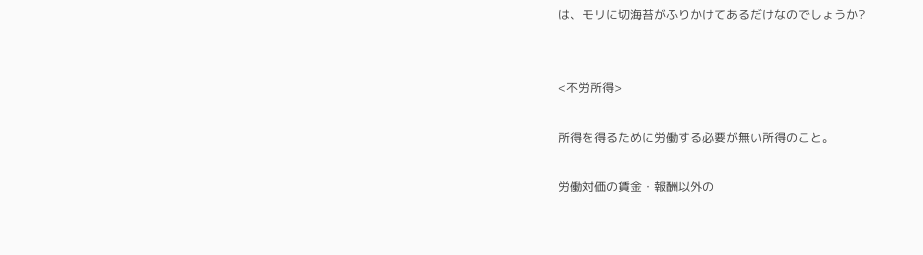は、モリに切海苔がふりかけてあるだけなのでしょうか?


<不労所得>

所得を得るために労働する必要が無い所得のこと。

労働対価の賃金・報酬以外の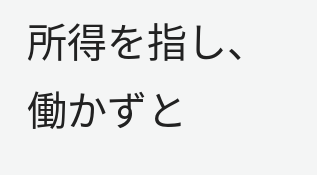所得を指し、働かずと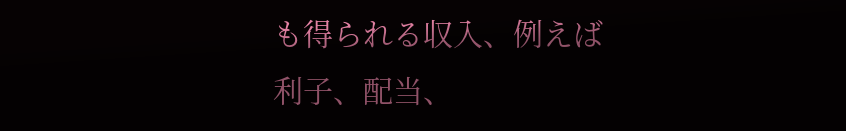も得られる収入、例えば利子、配当、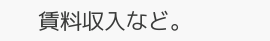賃料収入など。